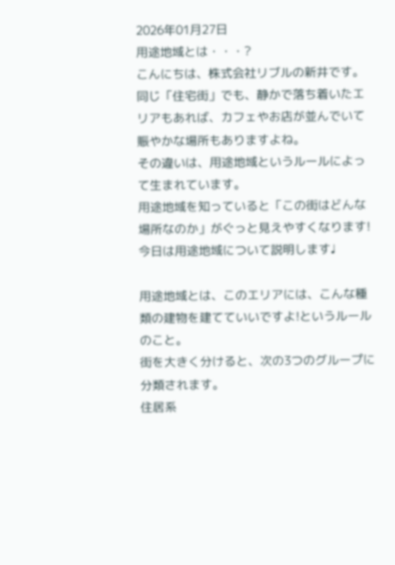2026年01月27日
用途地域とは・・・?
こんにちは、株式会社リブルの新井です。
同じ「住宅街」でも、静かで落ち着いたエリアもあれば、カフェやお店が並んでいて賑やかな場所もありますよね。
その違いは、用途地域というルールによって生まれています。
用途地域を知っていると「この街はどんな場所なのか」がぐっと見えやすくなります!
今日は用途地域について説明します♩

用途地域とは、このエリアには、こんな種類の建物を建てていいですよ!というルールのこと。
街を大きく分けると、次の3つのグループに分類されます。
住居系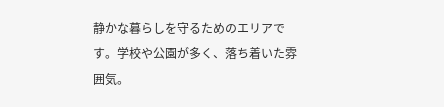静かな暮らしを守るためのエリアです。学校や公園が多く、落ち着いた雰囲気。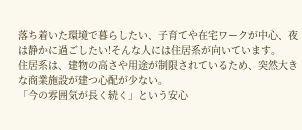落ち着いた環境で暮らしたい、子育てや在宅ワークが中心、夜は静かに過ごしたい!そんな人には住居系が向いています。
住居系は、建物の高さや用途が制限されているため、突然大きな商業施設が建つ心配が少ない。
「今の雰囲気が長く続く」という安心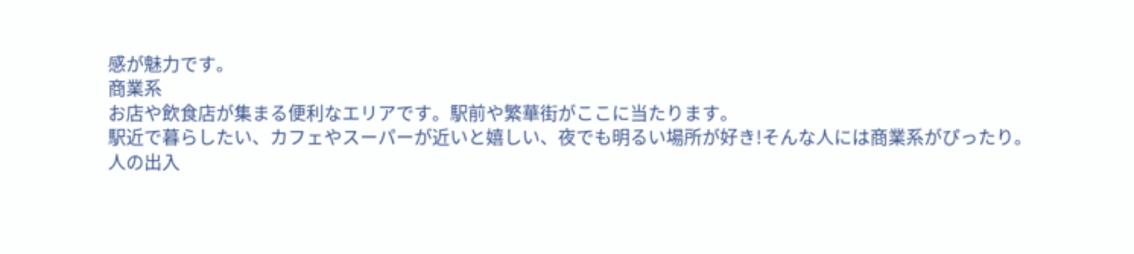感が魅力です。
商業系
お店や飲食店が集まる便利なエリアです。駅前や繁華街がここに当たります。
駅近で暮らしたい、カフェやスーパーが近いと嬉しい、夜でも明るい場所が好き!そんな人には商業系がぴったり。
人の出入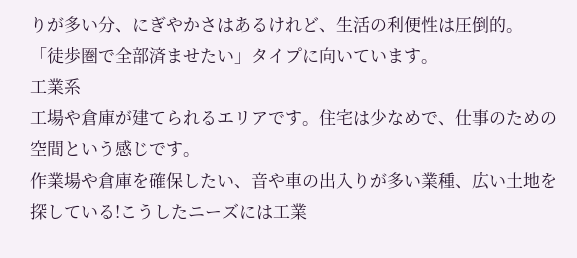りが多い分、にぎやかさはあるけれど、生活の利便性は圧倒的。
「徒歩圏で全部済ませたい」タイプに向いています。
工業系
工場や倉庫が建てられるエリアです。住宅は少なめで、仕事のための空間という感じです。
作業場や倉庫を確保したい、音や車の出入りが多い業種、広い土地を探している!こうしたニーズには工業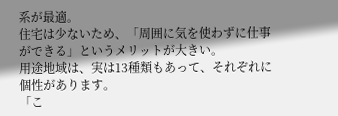系が最適。
住宅は少ないため、「周囲に気を使わずに仕事ができる」というメリットが大きい。
用途地域は、実は13種類もあって、それぞれに個性があります。
「こ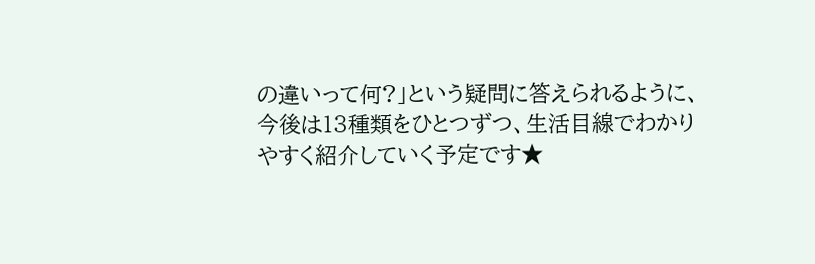の違いって何?」という疑問に答えられるように、
今後は13種類をひとつずつ、生活目線でわかりやすく紹介していく予定です★